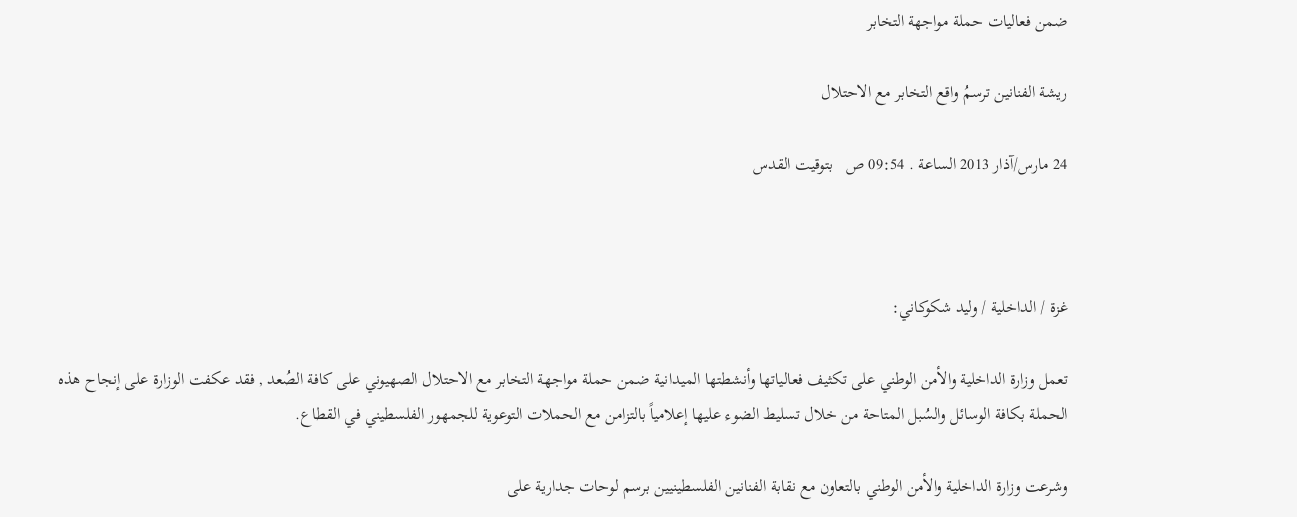ضمن فعاليات حملة مواجهة التخابر

ريشة الفنانين ترسمُ واقع التخابر مع الاحتلال

24 مارس/آذار 2013 الساعة . 09:54 ص   بتوقيت القدس



غزة / الداخلية / وليد شكوكاني:

تعمل وزارة الداخلية والأمن الوطني على تكثيف فعالياتها وأنشطتها الميدانية ضمن حملة مواجهة التخابر مع الاحتلال الصهيوني على كافة الصُعد , فقد عكفت الوزارة على إنجاح هذه الحملة بكافة الوسائل والسُبل المتاحة من خلال تسليط الضوء عليها إعلامياً بالتزامن مع الحملات التوعوية للجمهور الفلسطيني في القطاع.

وشرعت وزارة الداخلية والأمن الوطني بالتعاون مع نقابة الفنانين الفلسطينيين برسم لوحات جدارية على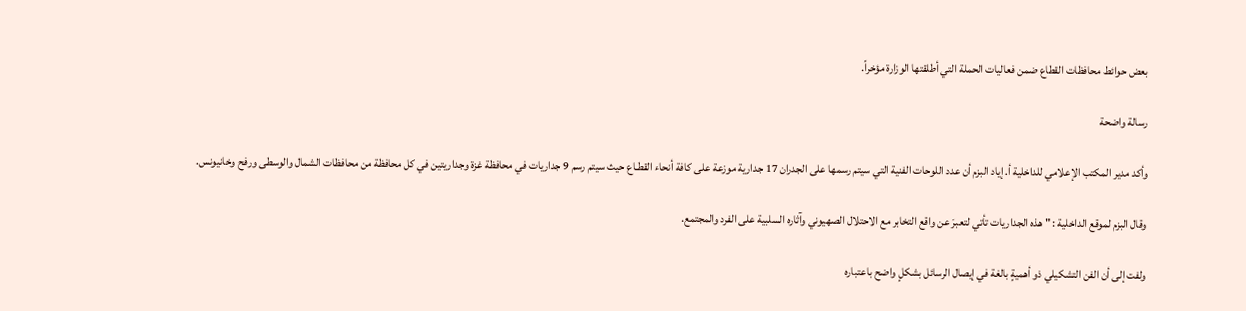بعض حوائط محافظات القطاع ضمن فعاليات الحملة التي أطلقتها الوزارة مؤخراً.

رسالة واضحة

وأكد مدير المكتب الإعلامي للداخلية أ. إياد البزم أن عدد اللوحات الفنية التي سيتم رسمها على الجدران 17 جدارية موزعة على كافة أنحاء القطـاع حيث سيتم رسم 9 جداريات في محافظة غزة وجداريتين في كل محافظة من محافظات الشمال والوسطى ورفح وخانيونس.

وقال البزم لموقع الداخلية : " هذه الجداريات تأتي لتعبرَ عن واقع التخابر مع الاحتلال الصهيوني وآثاره السلبية على الفرد والمجتمع.

ولفت إلى أن الفن التشكيلي ذو أهميةٍ بالغة في إيصال الرسائل بشكلٍ واضح باعتباره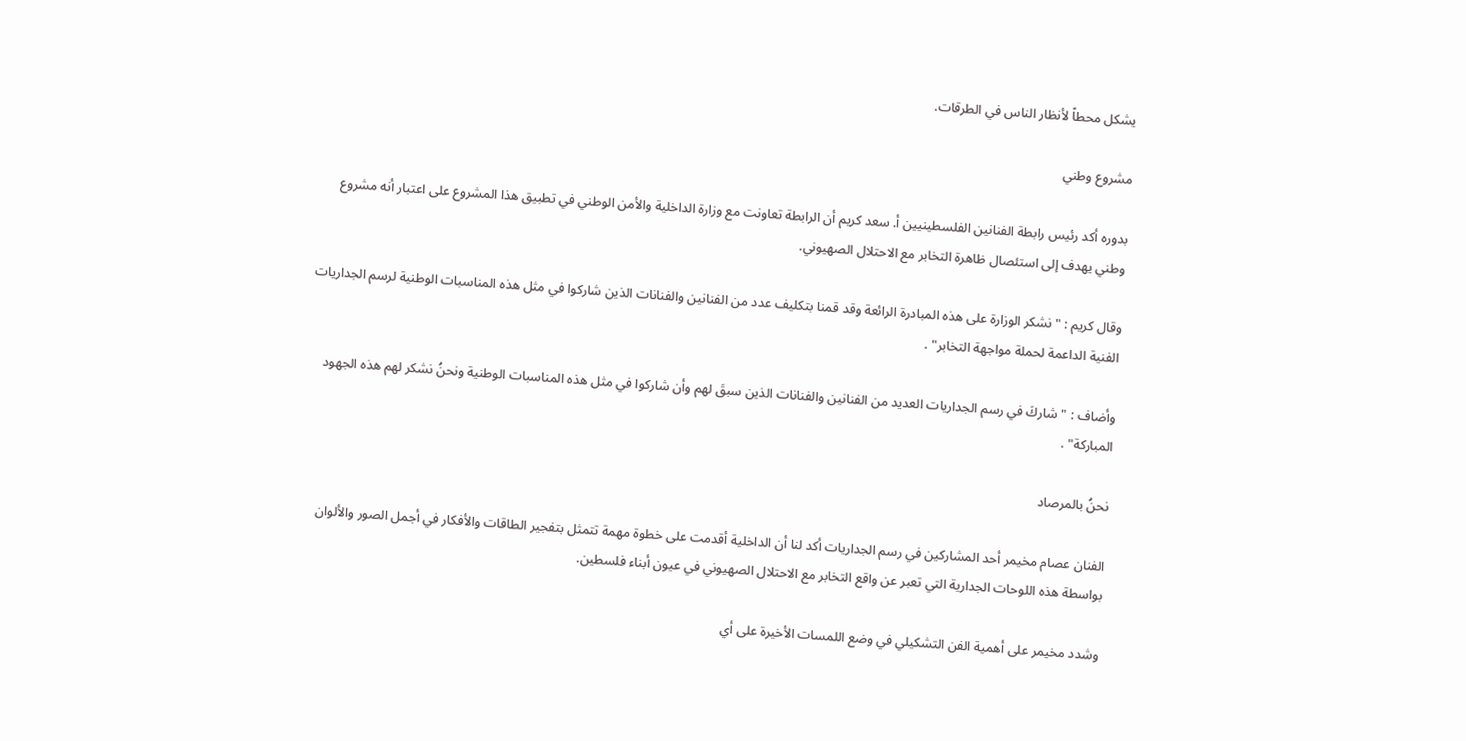يشكل محطاً لأنظار الناس في الطرقات.

مشروع وطني

بدوره أكد رئيس رابطة الفنانين الفلسطينيين أ. سعد كريم أن الرابطة تعاونت مع وزارة الداخلية والأمن الوطني في تطبيق هذا المشروع على اعتبار أنه مشروع وطني يهدف إلى استئصال ظاهرة التخابر مع الاحتلال الصهيوني.

وقال كريم : " نشكر الوزارة على هذه المبادرة الرائعة وقد قمنا بتكليف عدد من الفنانين والفنانات الذين شاركوا في مثل هذه المناسبات الوطنية لرسم الجداريات الفنية الداعمة لحملة مواجهة التخابر" .

وأضاف : "شاركَ في رسم الجداريات العديد من الفنانين والفنانات الذين سبقَ لهم وأن شاركوا في مثل هذه المناسبات الوطنية ونحنُ نشكر لهم هذه الجهود المباركة" .

نحنُ بالمرصاد

الفنان عصام مخيمر أحد المشاركين في رسم الجداريات أكد لنا أن الداخلية أقدمت على خطوة مهمة تتمثل بتفجير الطاقات والأفكار في أجمل الصور والألوان بواسطة هذه اللوحات الجدارية التي تعبر عن واقع التخابر مع الاحتلال الصهيوني في عيون أبناء فلسطين.

وشدد مخيمر على أهمية الفن التشكيلي في وضع اللمسات الأخيرة على أي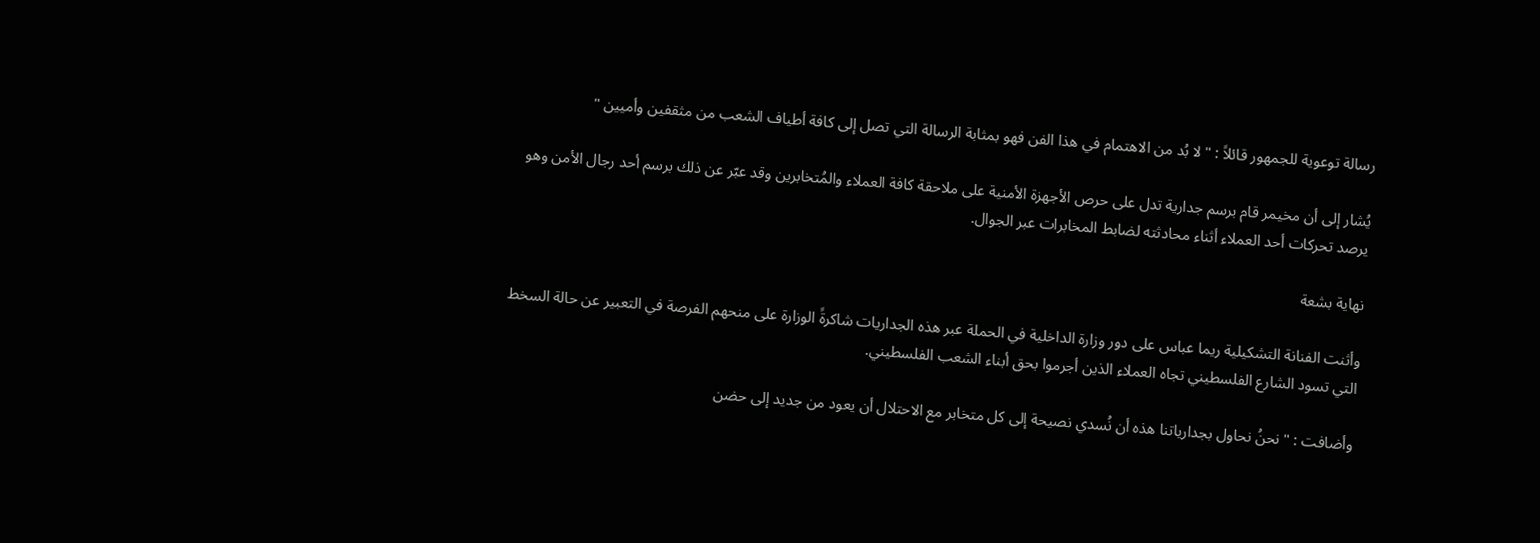رسالة توعوية للجمهور قائلاً : " لا بُد من الاهتمام في هذا الفن فهو بمثابة الرسالة التي تصل إلى كافة أطياف الشعب من مثقفين وأميين "

يُشار إلى أن مخيمر قام برسم جدارية تدل على حرص الأجهزة الأمنية على ملاحقة كافة العملاء والمُتخابرين وقد عبّر عن ذلك برسم أحد رجال الأمن وهو يرصد تحركات أحد العملاء أثناء محادثته لضابط المخابرات عبر الجوال.

نهاية بشعة

وأثنت الفنانة التشكيلية ريما عباس على دور وزارة الداخلية في الحملة عبر هذه الجداريات شاكرةً الوزارة على منحهم الفرصة في التعبير عن حالة السخط التي تسود الشارع الفلسطيني تجاه العملاء الذين أجرموا بحق أبناء الشعب الفلسطيني.

وأضافت : " نحنُ نحاول بجدارياتنا هذه أن نُسدي نصيحة إلى كل متخابر مع الاحتلال أن يعود من جديد إلى حضن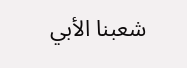شعبنا الأبي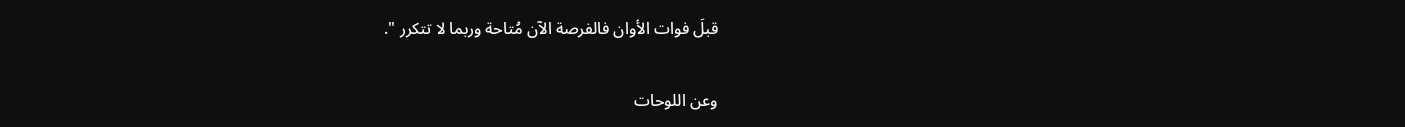قبلَ فوات الأوان فالفرصة الآن مُتاحة وربما لا تتكرر ".

وعن اللوحات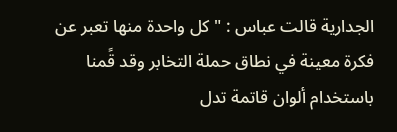الجدارية قالت عباس : " كل واحدة منها تعبر عن فكرة معينة في نطاق حملة التخابر وقد قًمنا باستخدام ألوان قاتمة تدل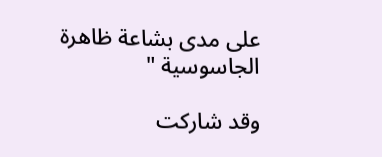على مدى بشاعة ظاهرة الجاسوسية "

وقد شاركت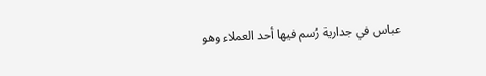عباس في جدارية رُسم فيها أحد العملاء وهو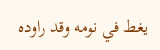يغط في نومه وقد راوده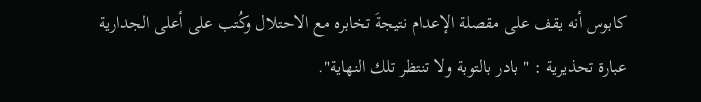كابوس أنه يقف على مقصلة الإعدام نتيجةَ تخابره مع الاحتلال وكُتب على أعلى الجدارية عبارة تحذيرية : " بادر بالتوبة ولا تنتظر تلك النهاية".